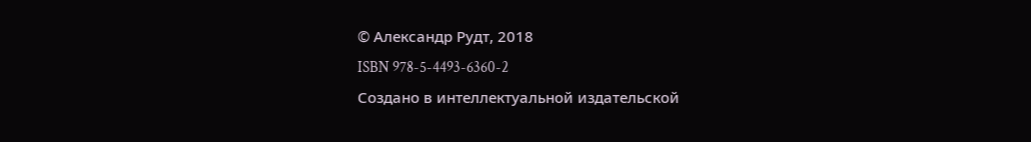© Александр Рудт, 2018
ISBN 978-5-4493-6360-2
Создано в интеллектуальной издательской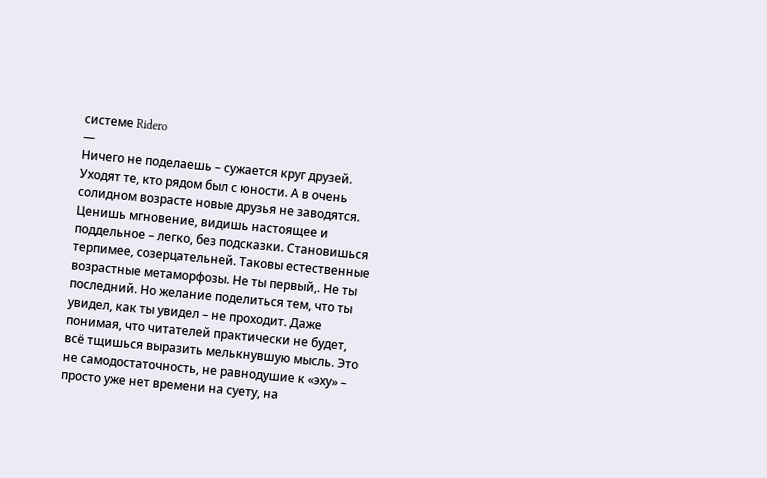системе Ridero
—
Ничего не поделаешь – сужается круг друзей. Уходят те, кто рядом был с юности. А в очень солидном возрасте новые друзья не заводятся. Ценишь мгновение, видишь настоящее и поддельное – легко, без подсказки. Становишься терпимее, созерцательней. Таковы естественные возрастные метаморфозы. Не ты первый,. Не ты последний. Но желание поделиться тем, что ты увидел, как ты увидел – не проходит. Даже понимая, что читателей практически не будет, всё тщишься выразить мелькнувшую мысль. Это не самодостаточность, не равнодушие к «эху» – просто уже нет времени на суету, на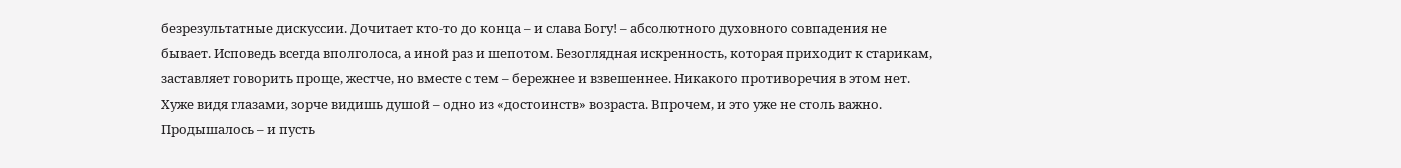безрезультатные дискуссии. Дочитает кто-то до конца – и слава Богу! – абсолютного духовного совпадения не бывает. Исповедь всегда вполголоса, а иной раз и шепотом. Безоглядная искренность, которая приходит к старикам, заставляет говорить проще, жестче, но вместе с тем – бережнее и взвешеннее. Никакого противоречия в этом нет. Хуже видя глазами, зорче видишь душой – одно из «достоинств» возраста. Впрочем, и это уже не столь важно. Продышалось – и пусть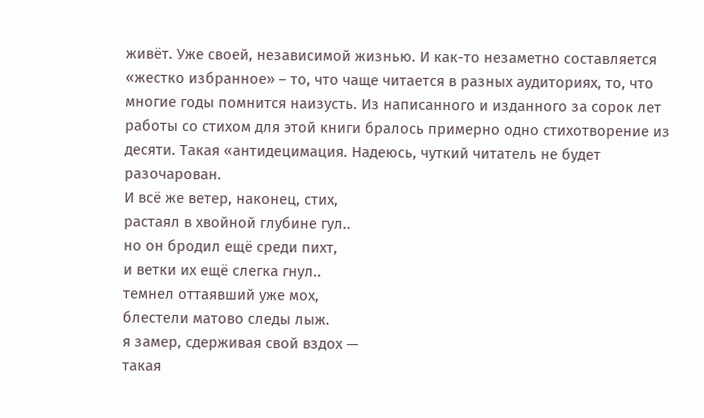живёт. Уже своей, независимой жизнью. И как-то незаметно составляется «жестко избранное» – то, что чаще читается в разных аудиториях, то, что многие годы помнится наизусть. Из написанного и изданного за сорок лет работы со стихом для этой книги бралось примерно одно стихотворение из десяти. Такая «антидецимация. Надеюсь, чуткий читатель не будет разочарован.
И всё же ветер, наконец, стих,
растаял в хвойной глубине гул..
но он бродил ещё среди пихт,
и ветки их ещё слегка гнул..
темнел оттаявший уже мох,
блестели матово следы лыж.
я замер, сдерживая свой вздох —
такая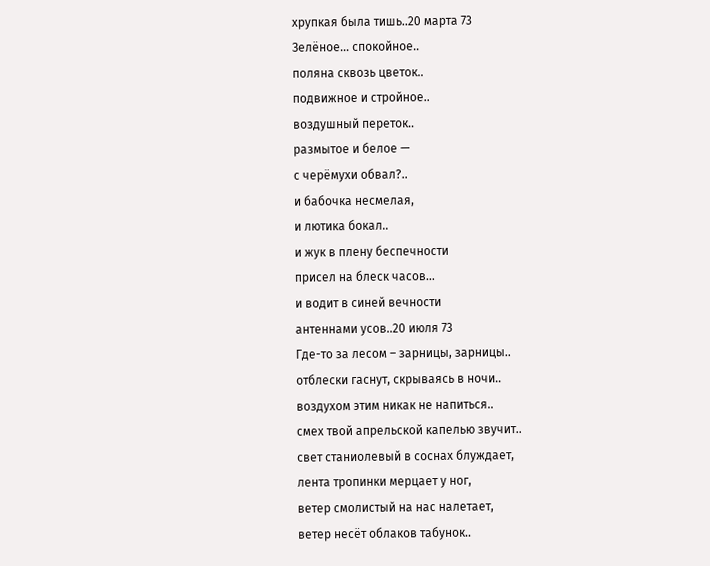хрупкая была тишь..20 марта 73
Зелёное… спокойное..
поляна сквозь цветок..
подвижное и стройное..
воздушный переток..
размытое и белое —
с черёмухи обвал?..
и бабочка несмелая,
и лютика бокал..
и жук в плену беспечности
присел на блеск часов…
и водит в синей вечности
антеннами усов..20 июля 73
Где-то за лесом – зарницы, зарницы..
отблески гаснут, скрываясь в ночи..
воздухом этим никак не напиться..
смех твой апрельской капелью звучит..
свет станиолевый в соснах блуждает,
лента тропинки мерцает у ног,
ветер смолистый на нас налетает,
ветер несёт облаков табунок..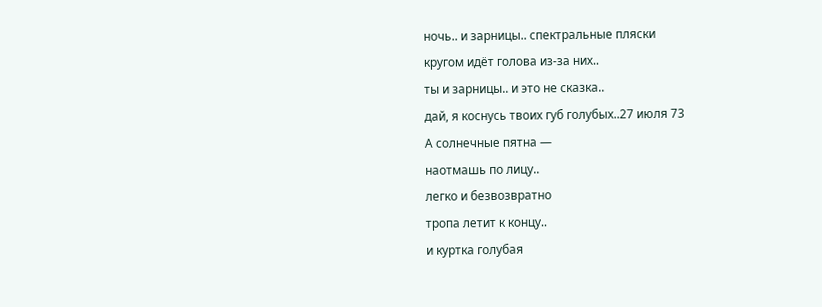ночь.. и зарницы.. спектральные пляски
кругом идёт голова из-за них..
ты и зарницы.. и это не сказка..
дай, я коснусь твоих губ голубых..27 июля 73
А солнечные пятна —
наотмашь по лицу..
легко и безвозвратно
тропа летит к концу..
и куртка голубая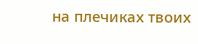на плечиках твоих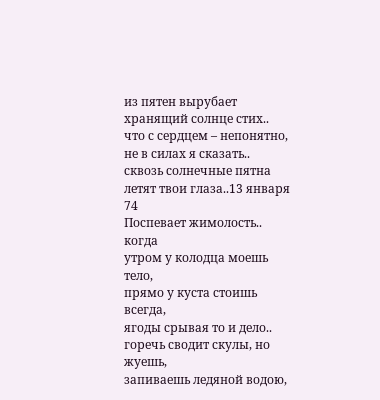из пятен вырубает
хранящий солнце стих..
что с сердцем – непонятно,
не в силах я сказать..
сквозь солнечные пятна
летят твои глаза..13 января 74
Поспевает жимолость.. когда
утром у колодца моешь тело,
прямо у куста стоишь всегда,
ягоды срывая то и дело..
горечь сводит скулы, но жуешь,
запиваешь ледяной водою,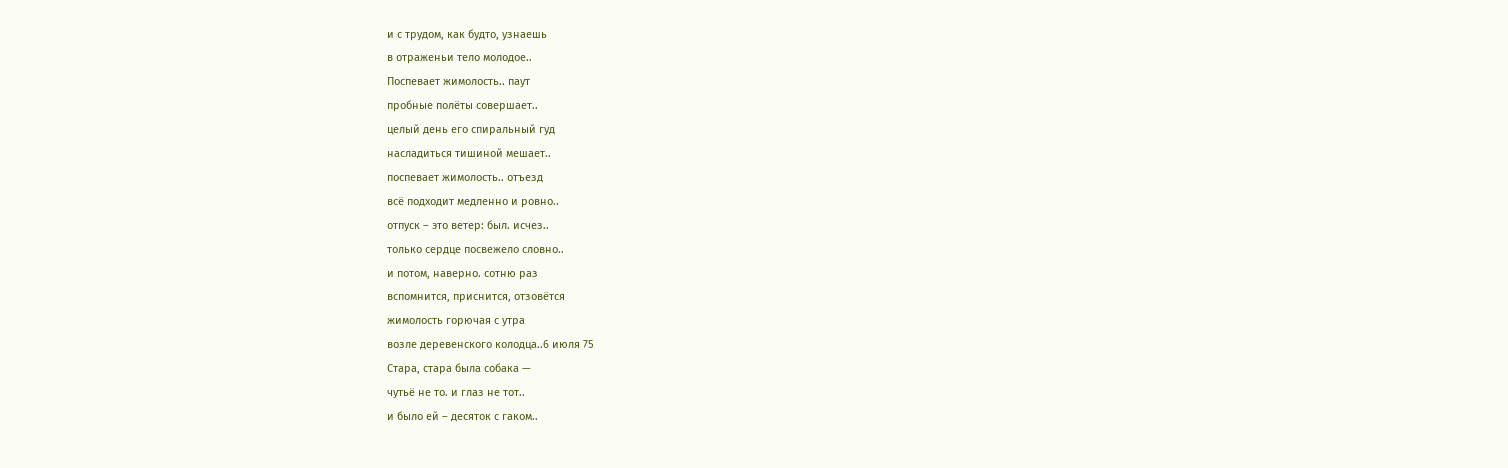и с трудом, как будто, узнаешь
в отраженьи тело молодое..
Поспевает жимолость.. паут
пробные полёты совершает..
целый день его спиральный гуд
насладиться тишиной мешает..
поспевает жимолость.. отъезд
всё подходит медленно и ровно..
отпуск – это ветер: был. исчез..
только сердце посвежело словно..
и потом, наверно. сотню раз
вспомнится, приснится, отзовётся
жимолость горючая с утра
возле деревенского колодца..6 июля 75
Стара, стара была собака —
чутьё не то. и глаз не тот..
и было ей – десяток с гаком..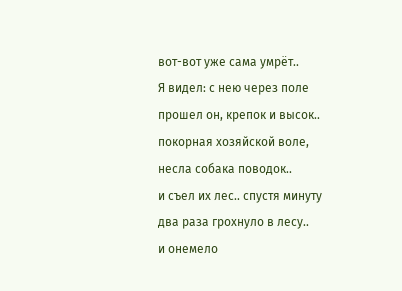вот-вот уже сама умрёт..
Я видел: с нею через поле
прошел он, крепок и высок..
покорная хозяйской воле,
несла собака поводок..
и съел их лес.. спустя минуту
два раза грохнуло в лесу..
и онемело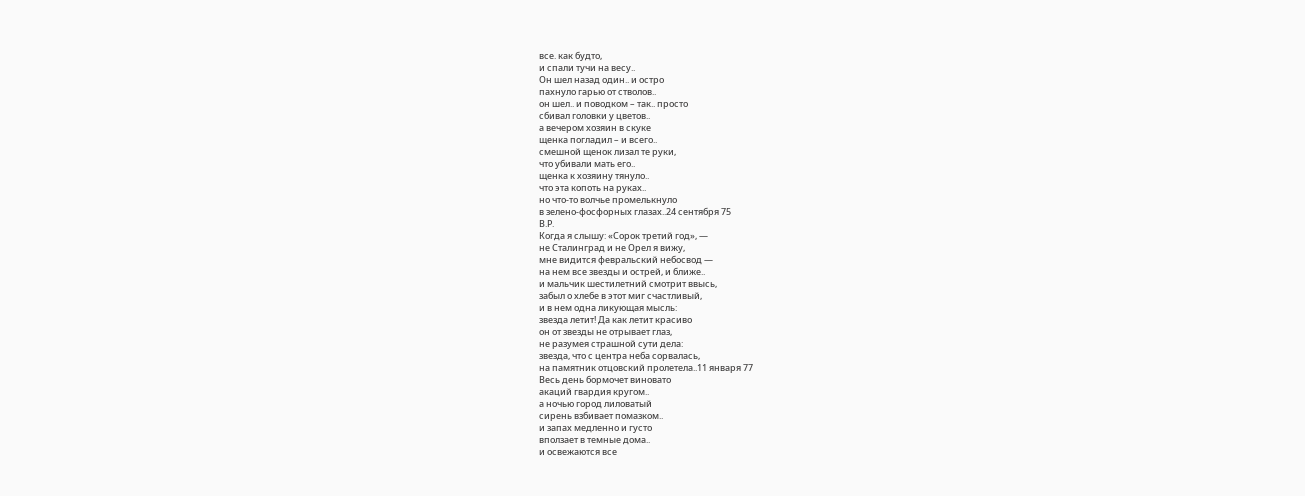все. как будто,
и спали тучи на весу..
Он шел назад один.. и остро
пахнуло гарью от стволов..
он шел.. и поводком – так.. просто
сбивал головки у цветов..
а вечером хозяин в скуке
щенка погладил – и всего..
смешной щенок лизал те руки,
что убивали мать его..
щенка к хозяину тянуло..
что эта копоть на руках..
но что-то волчье промелькнуло
в зелено-фосфорных глазах..24 сентября 75
В.Р.
Когда я слышу: «Сорок третий год», —
не Сталинград и не Орел я вижу,
мне видится февральский небосвод —
на нем все звезды и острей, и ближе..
и мальчик шестилетний смотрит ввысь,
забыл о хлебе в этот миг счастливый,
и в нем одна ликующая мысль:
звезда летит! Да как летит красиво
он от звезды не отрывает глаз,
не разумея страшной сути дела:
звезда, что с центра неба сорвалась,
на памятник отцовский пролетела..11 января 77
Весь день бормочет виновато
акаций гвардия кругом..
а ночью город лиловатый
сирень взбивает помазком..
и запах медленно и густо
вползает в темные дома..
и освежаются все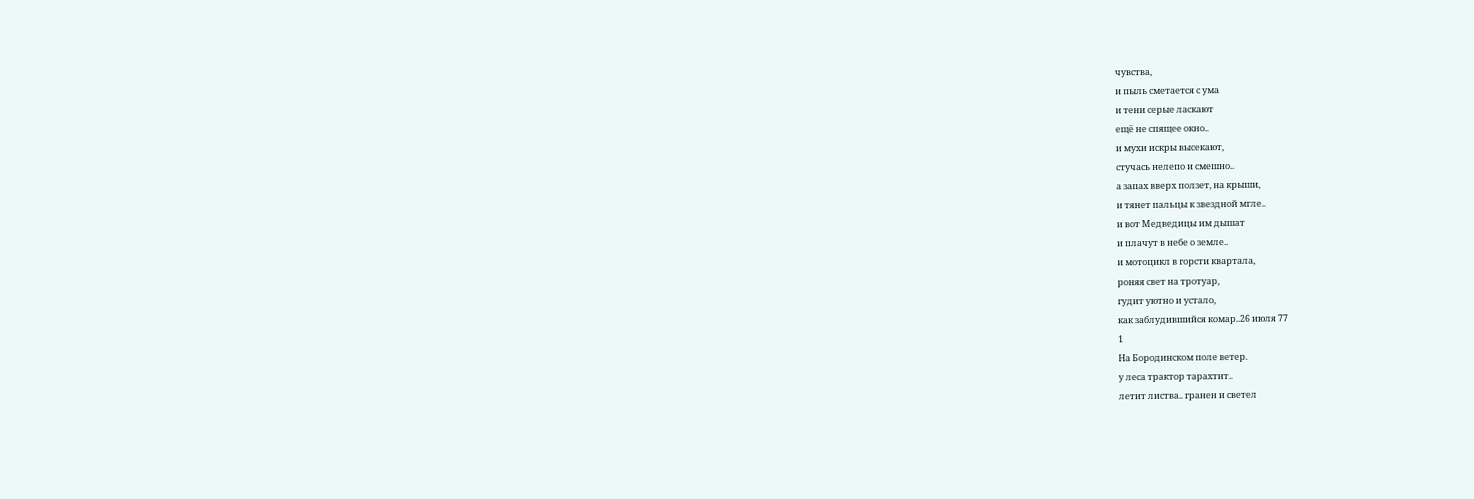чувства,
и пыль сметается с ума
и тени серые ласкают
ещё не спящее окно..
и мухи искры высекают,
стучась нелепо и смешно..
а запах вверх ползет, на крыши,
и тянет пальцы к звездной мгле..
и вот Медведицы им дышат
и плачут в небе о земле..
и мотоцикл в горсти квартала,
роняя свет на тротуар,
гудит уютно и устало,
как заблудившийся комар..26 июля 77
1
На Бородинском поле ветер.
у леса трактор тарахтит..
летит листва.. гранен и светел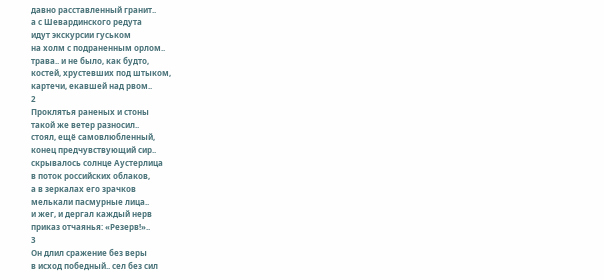давно расставленный гранит..
а с Шевардинского редута
идут экскурсии гуськом
на холм с подраненным орлом..
трава.. и не было, как будто,
костей, хрустевших под штыком,
картечи, екавшей над рвом..
2
Проклятья раненых и стоны
такой же ветер разносил..
стоял, ещё самовлюбленный,
конец предчувствующий сир..
скрывалось солнце Аустерлица
в поток российских облаков,
а в зеркалах его зрачков
мелькали пасмурные лица..
и жег, и дергал каждый нерв
приказ отчаянья: «Резерв!»..
3
Он длил сражение без веры
в исход победный.. сел без сил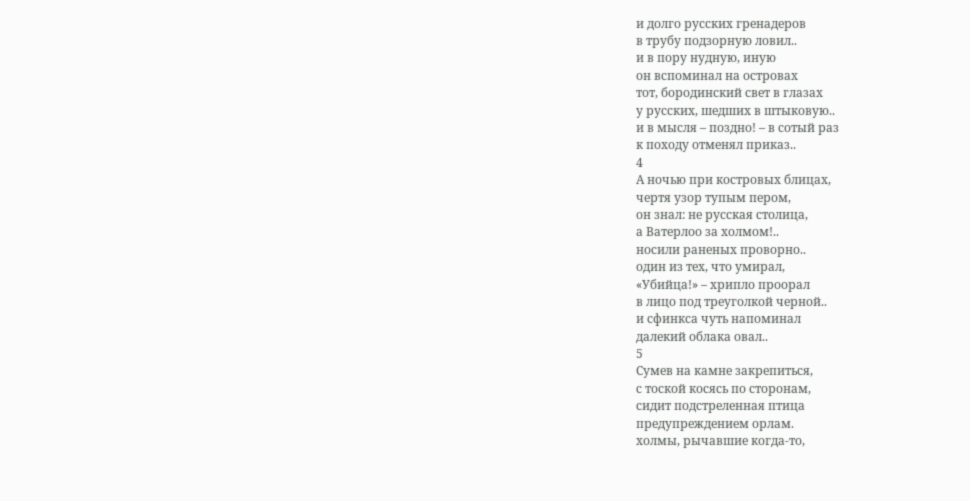и долго русских гренадеров
в трубу подзорную ловил..
и в пору нудную, иную
он вспоминал на островах
тот, бородинский свет в глазах
у русских, шедших в штыковую..
и в мысля – поздно! – в сотый раз
к походу отменял приказ..
4
А ночью при костровых блицах,
чертя узор тупым пером,
он знал: не русская столица,
а Ватерлоо за холмом!..
носили раненых проворно..
один из тех, что умирал,
«Убийца!» – хрипло проорал
в лицо под треуголкой черной..
и сфинкса чуть напоминал
далекий облака овал..
5
Сумев на камне закрепиться,
с тоской косясь по сторонам,
сидит подстреленная птица
предупреждением орлам.
холмы, рычавшие когда-то,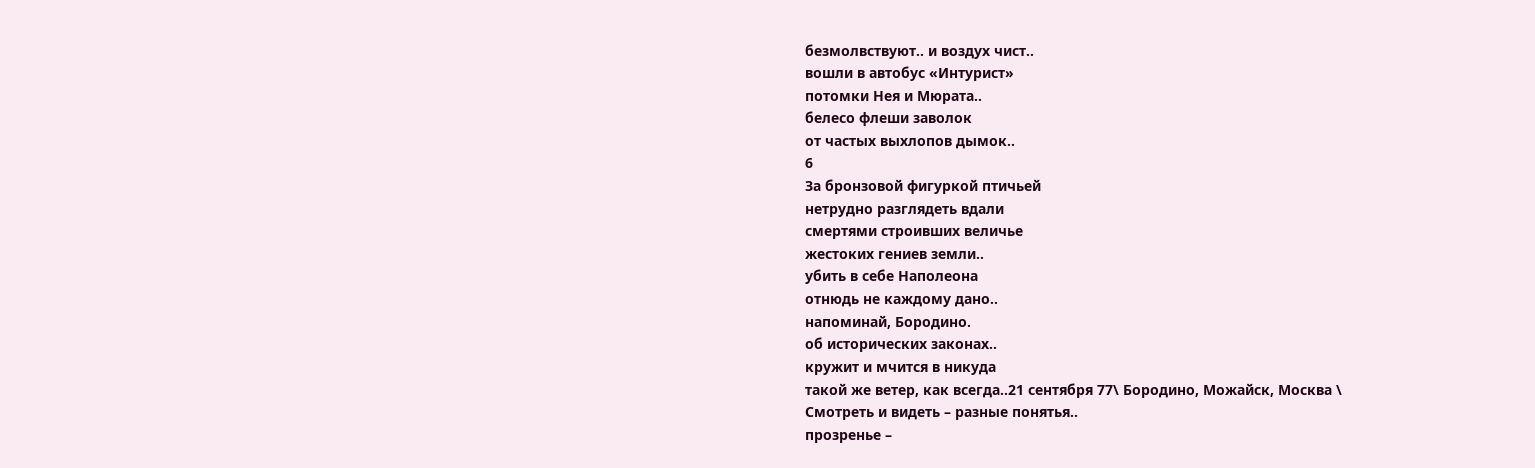безмолвствуют.. и воздух чист..
вошли в автобус «Интурист»
потомки Нея и Мюрата..
белесо флеши заволок
от частых выхлопов дымок..
6
За бронзовой фигуркой птичьей
нетрудно разглядеть вдали
смертями строивших величье
жестоких гениев земли..
убить в себе Наполеона
отнюдь не каждому дано..
напоминай, Бородино.
об исторических законах..
кружит и мчится в никуда
такой же ветер, как всегда..21 сентября 77\ Бородино, Можайск, Москва \
Смотреть и видеть – разные понятья..
прозренье –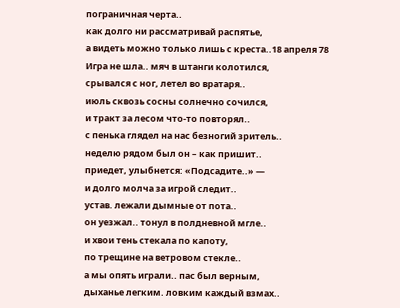пограничная черта..
как долго ни рассматривай распятье,
а видеть можно только лишь с креста..18 апреля 78
Игра не шла.. мяч в штанги колотился,
срывался с ног, летел во вратаря..
июль сквозь сосны солнечно сочился,
и тракт за лесом что-то повторял..
с пенька глядел на нас безногий зритель..
неделю рядом был он – как пришит..
приедет, улыбнется: «Подсадите..» —
и долго молча за игрой следит..
устав. лежали дымные от пота..
он уезжал.. тонул в полдневной мгле..
и хвои тень стекала по капоту,
по трещине на ветровом стекле..
а мы опять играли.. пас был верным,
дыханье легким. ловким каждый взмах..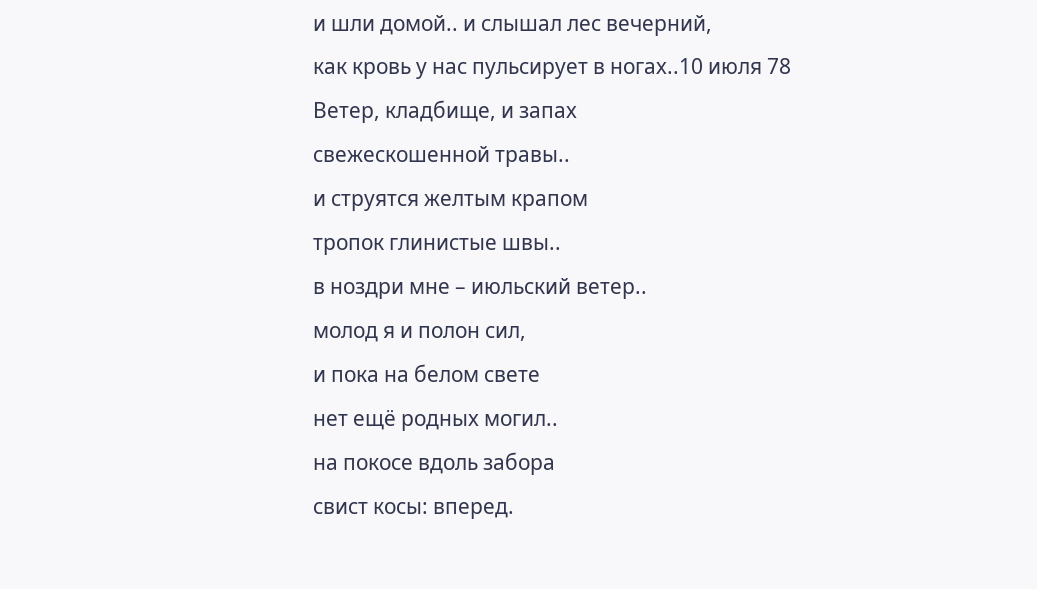и шли домой.. и слышал лес вечерний,
как кровь у нас пульсирует в ногах..10 июля 78
Ветер, кладбище, и запах
свежескошенной травы..
и струятся желтым крапом
тропок глинистые швы..
в ноздри мне – июльский ветер..
молод я и полон сил,
и пока на белом свете
нет ещё родных могил..
на покосе вдоль забора
свист косы: вперед.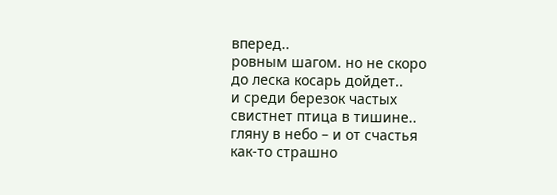вперед..
ровным шагом. но не скоро
до леска косарь дойдет..
и среди березок частых
свистнет птица в тишине..
гляну в небо – и от счастья
как-то страшно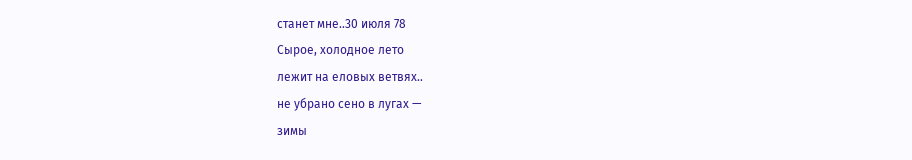станет мне..30 июля 78
Сырое, холодное лето
лежит на еловых ветвях..
не убрано сено в лугах —
зимы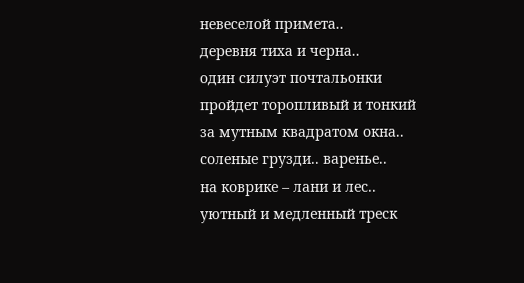невеселой примета..
деревня тиха и черна..
один силуэт почтальонки
пройдет торопливый и тонкий
за мутным квадратом окна..
соленые грузди.. варенье..
на коврике – лани и лес..
уютный и медленный треск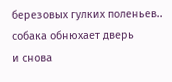березовых гулких поленьев..
собака обнюхает дверь
и снова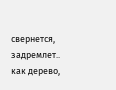свернется, задремлет..
как дерево,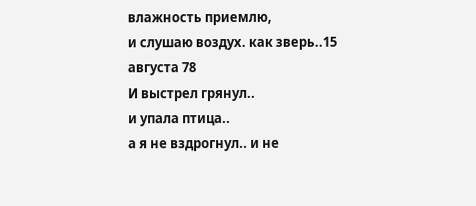влажность приемлю,
и слушаю воздух. как зверь..15 августа 78
И выстрел грянул..
и упала птица..
а я не вздрогнул.. и не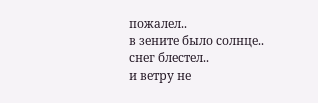пожалел..
в зените было солнце..
снег блестел..
и ветру не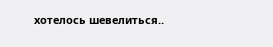хотелось шевелиться..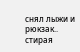снял лыжи и рюкзак..
стирая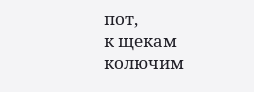пот,
к щекам
колючим